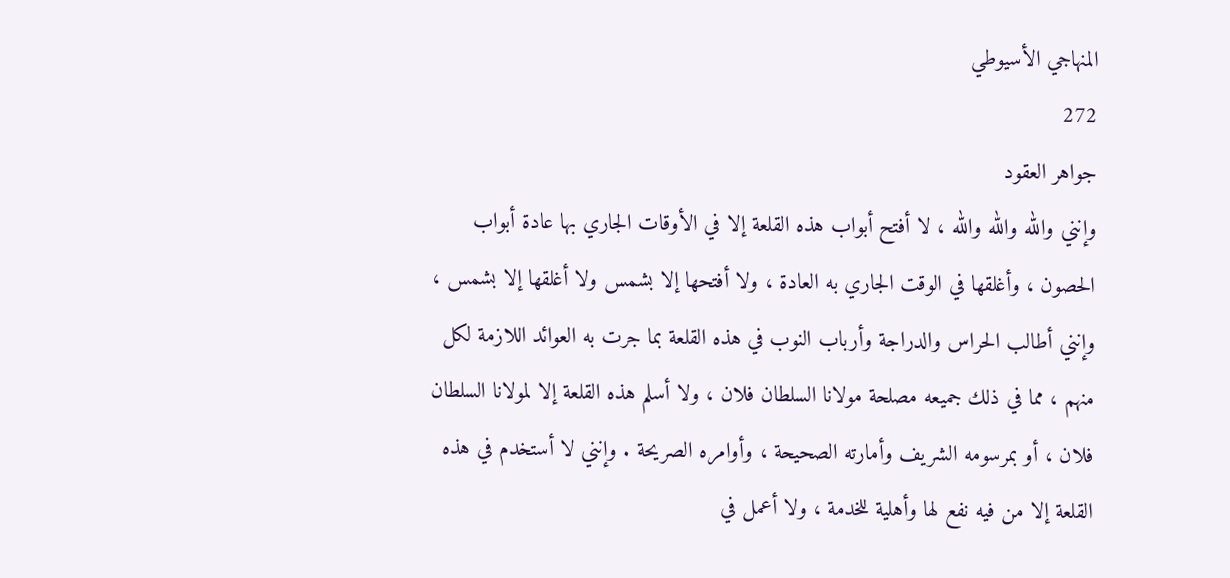المنهاجي الأسيوطي
272
جواهر العقود
وإنني والله والله والله ، لا أفتح أبواب هذه القلعة إلا في الأوقات الجاري بها عادة أبواب الحصون ، وأغلقها في الوقت الجاري به العادة ، ولا أفتحها إلا بشمس ولا أغلقها إلا بشمس ، وإنني أطالب الحراس والدراجة وأرباب النوب في هذه القلعة بما جرت به العوائد اللازمة لكل منهم ، مما في ذلك جميعه مصلحة مولانا السلطان فلان ، ولا أسلم هذه القلعة إلا لمولانا السلطان فلان ، أو بمرسومه الشريف وأمارته الصحيحة ، وأوامره الصريحة . وإنني لا أستخدم في هذه القلعة إلا من فيه نفع لها وأهلية للخدمة ، ولا أعمل في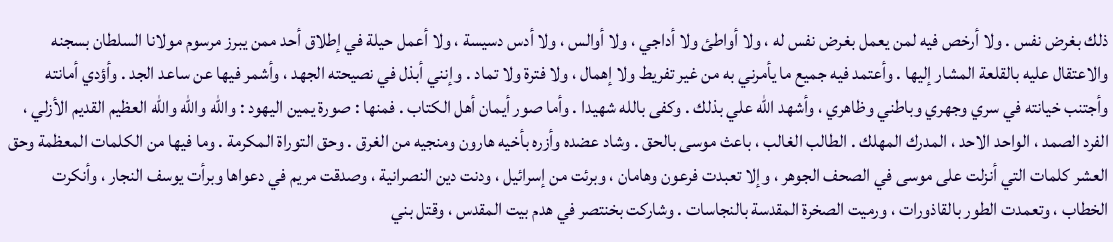ذلك بغرض نفس . ولا أرخص فيه لمن يعمل بغرض نفس له ، ولا أواطئ ولا أداجي ، ولا أوالس ، ولا أدس دسيسة ، ولا أعمل حيلة في إطلاق أحد ممن يبرز مرسوم مولانا السلطان بسجنه والاعتقال عليه بالقلعة المشار إليها . وأعتمد فيه جميع ما يأمرني به من غير تفريط ولا إهمال ، ولا فترة ولا تماد . وإنني أبذل في نصيحته الجهد ، وأشمر فيها عن ساعد الجد . وأؤدي أمانته وأجتنب خيانته في سري وجهري وباطني وظاهري ، وأشهد الله علي بذلك . وكفى بالله شهيدا . وأما صور أيمان أهل الكتاب . فمنها : صورة يمين اليهود : والله والله والله العظيم القديم الأزلي ، الفرد الصمد ، الواحد الاحد ، المدرك المهلك . الطالب الغالب ، باعث موسى بالحق . وشاد عضده وأزره بأخيه هارون ومنجيه من الغرق . وحق التوراة المكرمة . وما فيها من الكلمات المعظمة وحق العشر كلمات التي أنزلت على موسى في الصحف الجوهر ، وإلا تعبدت فرعون وهامان ، وبرئت من إسرائيل ، ودنت دين النصرانية ، وصدقت مريم في دعواها وبرأت يوسف النجار ، وأنكرت الخطاب ، وتعمدت الطور بالقاذورات ، ورميت الصخرة المقدسة بالنجاسات . وشاركت بخنتصر في هدم بيت المقدس ، وقتل بني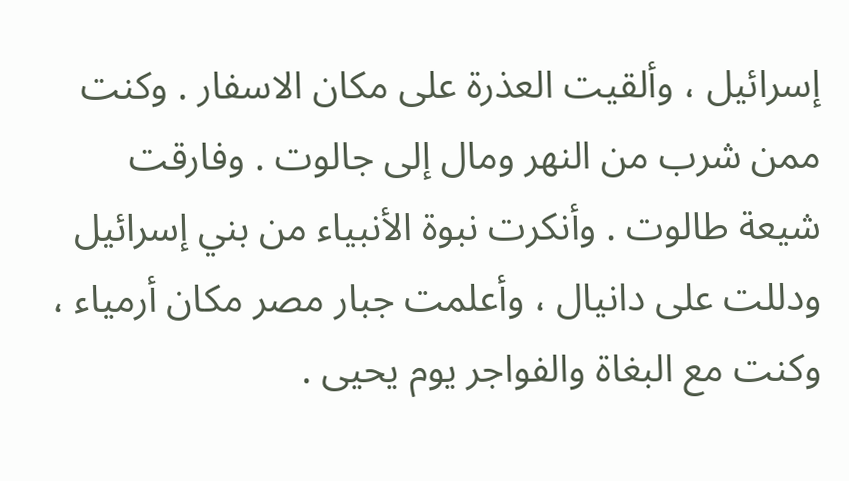إسرائيل ، وألقيت العذرة على مكان الاسفار . وكنت ممن شرب من النهر ومال إلى جالوت . وفارقت شيعة طالوت . وأنكرت نبوة الأنبياء من بني إسرائيل ودللت على دانيال ، وأعلمت جبار مصر مكان أرمياء ، وكنت مع البغاة والفواجر يوم يحيى .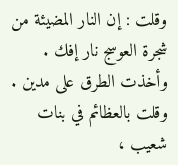وقلت : إن النار المضيئة من شجرة العوسج نار إفك . وأخذت الطرق على مدين . وقلت بالعظائم في بنات شعيب ،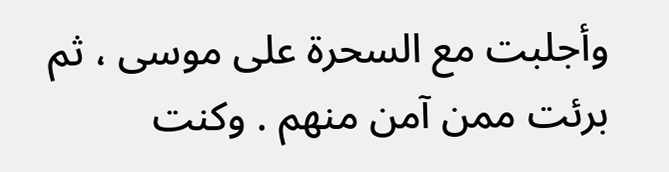وأجلبت مع السحرة على موسى ، ثم برئت ممن آمن منهم . وكنت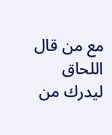مع من قال اللحاق ليدرك من